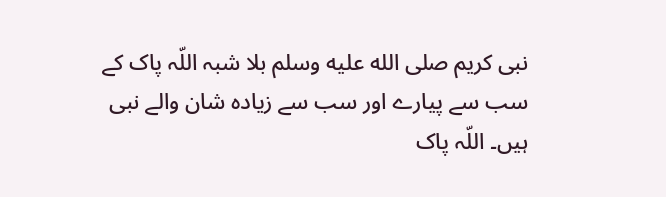نبی کریم صلى الله عليه وسلم بلا شبہ اللّہ پاک کے سب سے پیارے اور سب سے زیادہ شان والے نبی ہیں۔ اللّہ پاک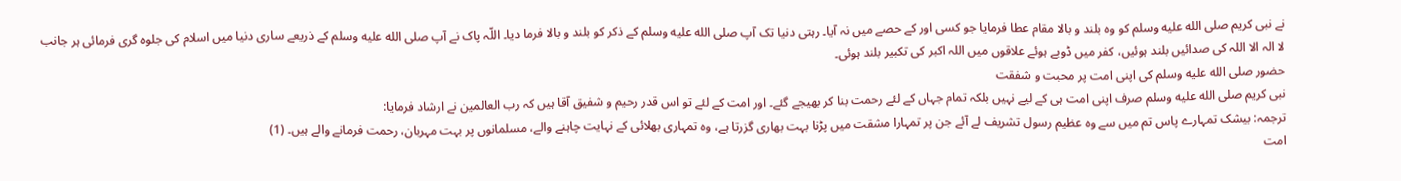نے نبی کریم صلى الله عليه وسلم کو وہ بلند و بالا مقام عطا فرمایا جو کسی اور کے حصے میں نہ آیا۔ رہتی دنیا تک آپ صلى الله عليه وسلم کے ذکر کو بلند و بالا فرما دیا۔ اللّہ پاک نے آپ صلى الله عليه وسلم کے ذریعے ساری دنیا میں اسلام کی جلوہ گری فرمائی ہر جانب لا الہ الا اللہ کی صدائیں بلند ہوئیں، کفر میں ڈوبے ہوئے علاقوں میں اللہ اکبر کی تکبیر بلند ہوئی۔
حضور صلى الله عليه وسلم کی اپنی امت پر محبت و شفقت
نبی کریم صلى الله عليه وسلم صرف اپنی امت ہی کے لیے نہیں بلکہ تمام جہاں کے لئے رحمت بنا کر بھیجے گئے۔ اور امت کے لئے تو اس قدر رحیم و شفیق آقا ہیں کہ رب العالمین نے ارشاد فرمایا:
ترجمہ: بیشک تمہارے پاس تم میں سے وہ عظیم رسول تشریف لے آئے جن پر تمہارا مشقت میں پڑنا بہت بھاری گزرتا ہے، وہ تمہاری بھلائی کے نہایت چاہنے والے، مسلمانوں پر بہت مہربان، رحمت فرمانے والے ہیں۔ (1)
امت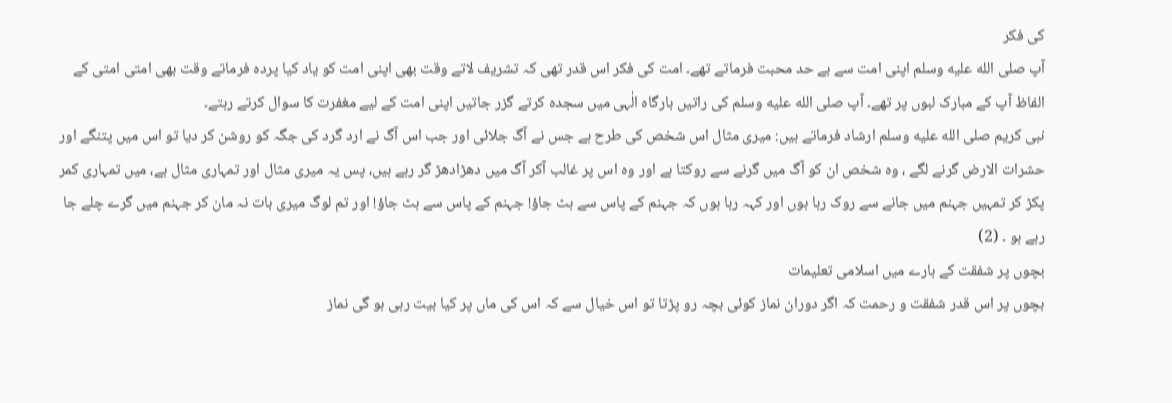کی فکر
آپ صلى الله عليه وسلم اپنی امت سے بے حد محبت فرماتے تھے۔ امت کی فکر اس قدر تھی کہ تشریف لاتے وقت بھی اپنی امت کو یاد کیا پردہ فرماتے وقت بھی امتی امتی کے الفاظ آپ کے مبارک لبوں پر تھے۔ آپ صلى الله عليه وسلم کی راتیں بارگاہ الٰہی میں سجدہ کرتے گزر جاتیں اپنی امت کے لیے مغفرت کا سوال کرتے رہتے۔
نبی کریم صلى الله عليه وسلم ارشاد فرماتے ہیں: میری مثال اس شخص کی طرح ہے جس نے آگ جلائی اور جب اس آگ نے ارد گرد کی جگہ کو روشن کر دیا تو اس میں پتنگے اور حشرات الارض گرنے لگے ، وہ شخص ان کو آگ میں گرنے سے روکتا ہے اور وہ اس پر غالب آکر آگ میں دھڑادھڑ گر رہے ہیں، پس یہ میری مثال اور تمہاری مثال ہے، میں تمہاری کمر پکڑ کر تمہیں جہنم میں جانے سے روک رہا ہوں اور کہہ رہا ہوں کہ جہنم کے پاس سے ہٹ جاؤ! جہنم کے پاس سے ہٹ جاؤ! اور تم لوگ میری بات نہ مان کر جہنم میں گرے چلے جا رہے ہو ۔ (2)
بچوں پر شفقت کے بارے میں اسلامی تعلیمات
بچوں پر اس قدر شفقت و رحمت کہ اگر دوران نماز کوئی بچہ رو پڑتا تو اس خیال سے کہ اس کی ماں پر کیا بیت رہی ہو گی نماز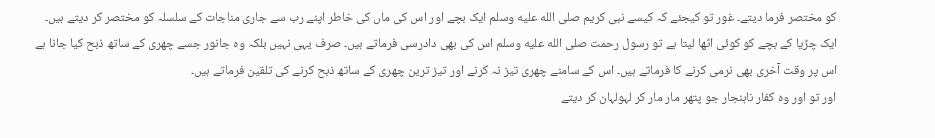کو مختصر فرما دیتے۔ غور تو کیجئے کہ کیسے نبی کریم صلى الله عليه وسلم ایک بچے اور اس کی ماں کی خاطر اپنے رب سے جاری مناجات کے سلسلہ کو مختصر کر دیتے ہیں۔
ایک چڑیا کے بچے کو کوئی اٹھا لیتا ہے تو رسول رحمت صلى الله عليه وسلم اس کی بھی دادرسی فرماتے ہیں۔ صرف یہی نہیں بلکہ وہ جانور جسے چھری کے ساتھ ذبح کیا جانا ہے اس پر وقت آخری بھی نرمی کرنے کا فرماتے ہیں۔ اس کے سامنے چھری تیز نہ کرنے اور تیز ترین چھری کے ساتھ ذبح کرنے کی تلقین فرماتے ہیں۔
اور تو اور وہ کفار ناہنجار جو پتھر مار مار کر لہولہان کر دیتے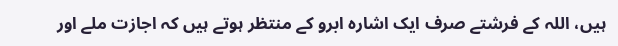ہیں، اللہ کے فرشتے صرف ایک اشارہ ابرو کے منتظر ہوتے ہیں کہ اجازت ملے اور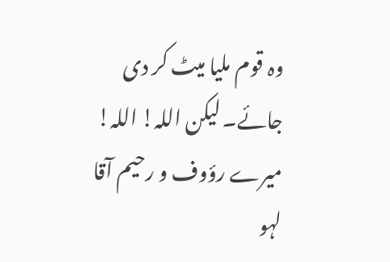وہ قوم ملیا میٹ کر دی جائے۔ لیکن اللہ! اللہ! میرے رؤوف و رحیم آقا لہو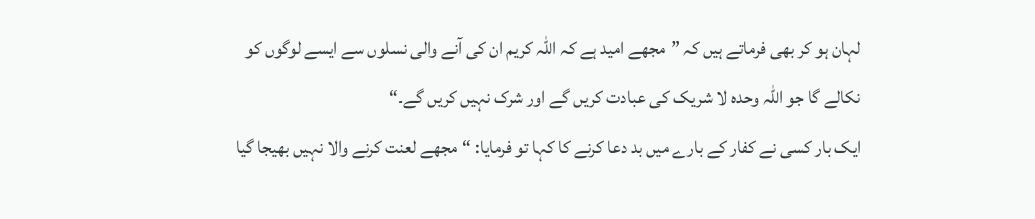لہان ہو کر بھی فرماتے ہیں کہ ”مجھے امید ہے کہ اللہ کریم ان کی آنے والی نسلوں سے ایسے لوگوں کو نکالے گا جو اللہ وحده لا شریک کی عبادت کریں گے اور شرک نہیں کریں گے۔“
ایک بار کسی نے کفار کے بارے میں بد دعا کرنے کا کہا تو فرمایا: “مجھے لعنت کرنے والا نہیں بھیجا گیا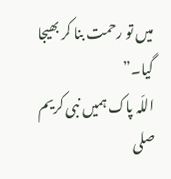میں تو رحمت بنا کر بھیجا گیا۔”
اللّہ پاک ہمیں نبی کریم صلى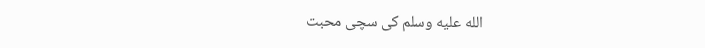الله عليه وسلم کی سچی محبت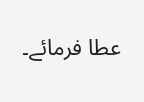عطا فرمائے۔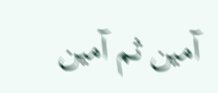آمین ثم آمین